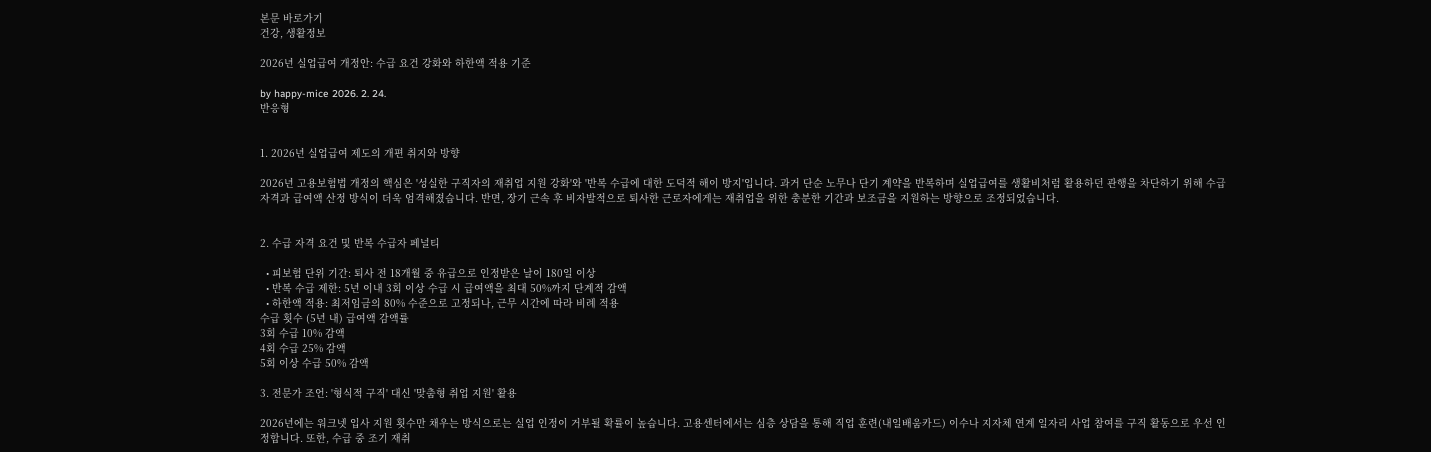본문 바로가기
건강, 생활정보

2026년 실업급여 개정안: 수급 요건 강화와 하한액 적용 기준

by happy-mice 2026. 2. 24.
반응형


1. 2026년 실업급여 제도의 개편 취지와 방향

2026년 고용보험법 개정의 핵심은 '성실한 구직자의 재취업 지원 강화'와 '반복 수급에 대한 도덕적 해이 방지'입니다. 과거 단순 노무나 단기 계약을 반복하며 실업급여를 생활비처럼 활용하던 관행을 차단하기 위해 수급 자격과 급여액 산정 방식이 더욱 엄격해졌습니다. 반면, 장기 근속 후 비자발적으로 퇴사한 근로자에게는 재취업을 위한 충분한 기간과 보조금을 지원하는 방향으로 조정되었습니다.


2. 수급 자격 요건 및 반복 수급자 페널티

  • 피보험 단위 기간: 퇴사 전 18개월 중 유급으로 인정받은 날이 180일 이상
  • 반복 수급 제한: 5년 이내 3회 이상 수급 시 급여액을 최대 50%까지 단계적 감액
  • 하한액 적용: 최저임금의 80% 수준으로 고정되나, 근무 시간에 따라 비례 적용
수급 횟수 (5년 내) 급여액 감액률
3회 수급 10% 감액
4회 수급 25% 감액
5회 이상 수급 50% 감액

3. 전문가 조언: '형식적 구직' 대신 '맞춤형 취업 지원' 활용

2026년에는 워크넷 입사 지원 횟수만 채우는 방식으로는 실업 인정이 거부될 확률이 높습니다. 고용센터에서는 심층 상담을 통해 직업 훈련(내일배움카드) 이수나 지자체 연계 일자리 사업 참여를 구직 활동으로 우선 인정합니다. 또한, 수급 중 조기 재취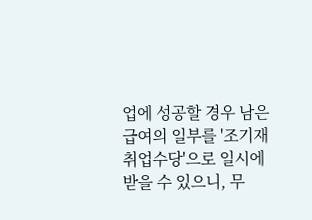업에 성공할 경우 남은 급여의 일부를 '조기재취업수당'으로 일시에 받을 수 있으니, 무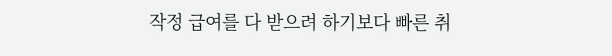작정 급여를 다 받으려 하기보다 빠른 취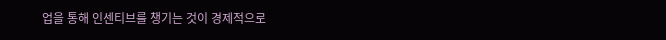업을 통해 인센티브를 챙기는 것이 경제적으로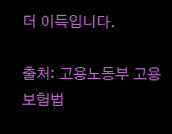더 이득입니다.

출처: 고용노동부 고용보험법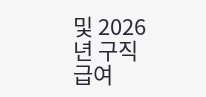및 2026년 구직급여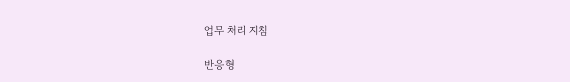업무 처리 지침

반응형